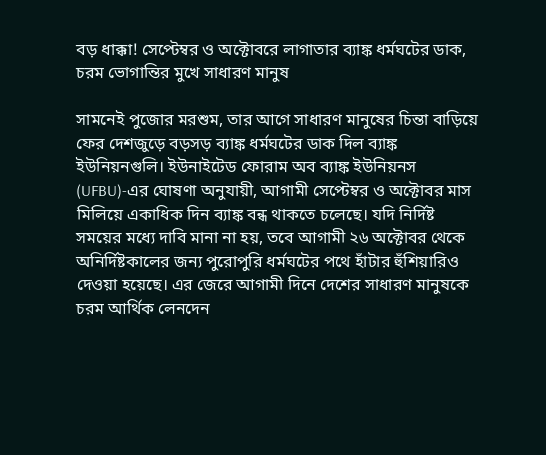বড় ধাক্কা! সেপ্টেম্বর ও অক্টোবরে লাগাতার ব্যাঙ্ক ধর্মঘটের ডাক, চরম ভোগান্তির মুখে সাধারণ মানুষ

সামনেই পুজোর মরশুম, তার আগে সাধারণ মানুষের চিন্তা বাড়িয়ে ফের দেশজুড়ে বড়সড় ব্যাঙ্ক ধর্মঘটের ডাক দিল ব্যাঙ্ক ইউনিয়নগুলি। ইউনাইটেড ফোরাম অব ব্যাঙ্ক ইউনিয়নস (UFBU)-এর ঘোষণা অনুযায়ী, আগামী সেপ্টেম্বর ও অক্টোবর মাস মিলিয়ে একাধিক দিন ব্যাঙ্ক বন্ধ থাকতে চলেছে। যদি নির্দিষ্ট সময়ের মধ্যে দাবি মানা না হয়, তবে আগামী ২৬ অক্টোবর থেকে অনির্দিষ্টকালের জন্য পুরোপুরি ধর্মঘটের পথে হাঁটার হুঁশিয়ারিও দেওয়া হয়েছে। এর জেরে আগামী দিনে দেশের সাধারণ মানুষকে চরম আর্থিক লেনদেন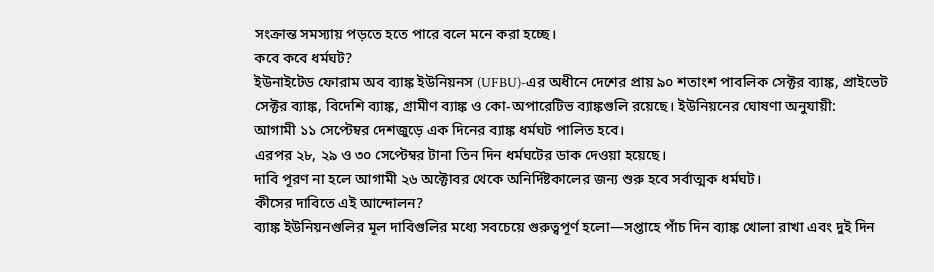সংক্রান্ত সমস্যায় পড়তে হতে পারে বলে মনে করা হচ্ছে।
কবে কবে ধর্মঘট?
ইউনাইটেড ফোরাম অব ব্যাঙ্ক ইউনিয়নস (UFBU)-এর অধীনে দেশের প্রায় ৯০ শতাংশ পাবলিক সেক্টর ব্যাঙ্ক, প্রাইভেট সেক্টর ব্যাঙ্ক, বিদেশি ব্যাঙ্ক, গ্রামীণ ব্যাঙ্ক ও কো-অপারেটিভ ব্যাঙ্কগুলি রয়েছে। ইউনিয়নের ঘোষণা অনুযায়ী:
আগামী ১১ সেপ্টেম্বর দেশজুড়ে এক দিনের ব্যাঙ্ক ধর্মঘট পালিত হবে।
এরপর ২৮, ২৯ ও ৩০ সেপ্টেম্বর টানা তিন দিন ধর্মঘটের ডাক দেওয়া হয়েছে।
দাবি পূরণ না হলে আগামী ২৬ অক্টোবর থেকে অনির্দিষ্টকালের জন্য শুরু হবে সর্বাত্মক ধর্মঘট।
কীসের দাবিতে এই আন্দোলন?
ব্যাঙ্ক ইউনিয়নগুলির মূল দাবিগুলির মধ্যে সবচেয়ে গুরুত্বপূর্ণ হলো—সপ্তাহে পাঁচ দিন ব্যাঙ্ক খোলা রাখা এবং দুই দিন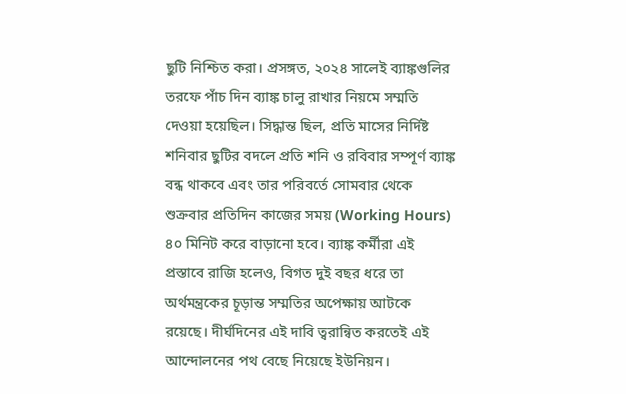ছুটি নিশ্চিত করা। প্রসঙ্গত, ২০২৪ সালেই ব্যাঙ্কগুলির তরফে পাঁচ দিন ব্যাঙ্ক চালু রাখার নিয়মে সম্মতি দেওয়া হয়েছিল। সিদ্ধান্ত ছিল, প্রতি মাসের নির্দিষ্ট শনিবার ছুটির বদলে প্রতি শনি ও রবিবার সম্পূর্ণ ব্যাঙ্ক বন্ধ থাকবে এবং তার পরিবর্তে সোমবার থেকে শুক্রবার প্রতিদিন কাজের সময় (Working Hours) ৪০ মিনিট করে বাড়ানো হবে। ব্যাঙ্ক কর্মীরা এই প্রস্তাবে রাজি হলেও, বিগত দুই বছর ধরে তা অর্থমন্ত্রকের চূড়ান্ত সম্মতির অপেক্ষায় আটকে রয়েছে। দীর্ঘদিনের এই দাবি ত্বরান্বিত করতেই এই আন্দোলনের পথ বেছে নিয়েছে ইউনিয়ন।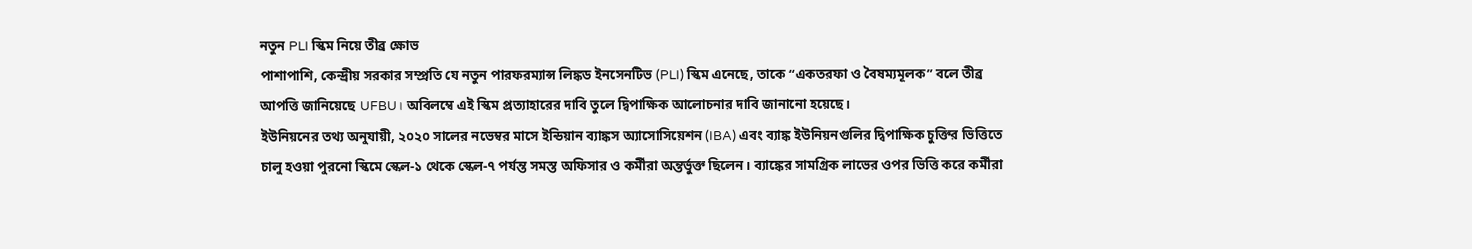নতুন PLI স্কিম নিয়ে তীব্র ক্ষোভ
পাশাপাশি, কেন্দ্রীয় সরকার সম্প্রতি যে নতুন পারফরম্যান্স লিঙ্কড ইনসেনটিভ (PLI) স্কিম এনেছে, তাকে “একতরফা ও বৈষম্যমূলক” বলে তীব্র আপত্তি জানিয়েছে UFBU। অবিলম্বে এই স্কিম প্রত্যাহারের দাবি তুলে দ্বিপাক্ষিক আলোচনার দাবি জানানো হয়েছে।
ইউনিয়নের তথ্য অনুযায়ী, ২০২০ সালের নভেম্বর মাসে ইন্ডিয়ান ব্যাঙ্কস অ্যাসোসিয়েশন (IBA) এবং ব্যাঙ্ক ইউনিয়নগুলির দ্বিপাক্ষিক চুক্তির ভিত্তিতে চালু হওয়া পুরনো স্কিমে স্কেল-১ থেকে স্কেল-৭ পর্যন্ত সমস্ত অফিসার ও কর্মীরা অন্তর্ভুক্ত ছিলেন। ব্যাঙ্কের সামগ্রিক লাভের ওপর ভিত্তি করে কর্মীরা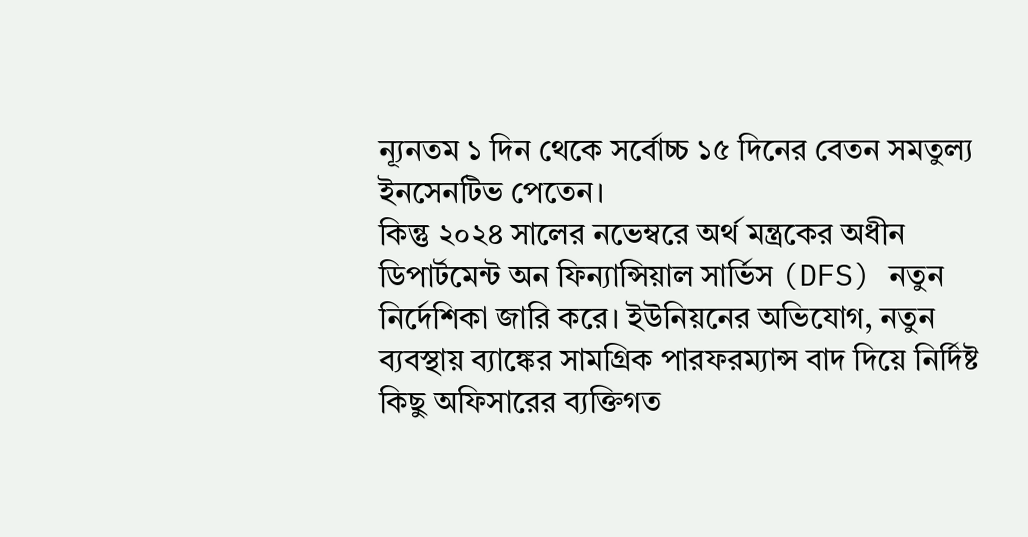ন্যূনতম ১ দিন থেকে সর্বোচ্চ ১৫ দিনের বেতন সমতুল্য ইনসেনটিভ পেতেন।
কিন্তু ২০২৪ সালের নভেম্বরে অর্থ মন্ত্রকের অধীন ডিপার্টমেন্ট অন ফিন্যান্সিয়াল সার্ভিস (DFS) নতুন নির্দেশিকা জারি করে। ইউনিয়নের অভিযোগ, নতুন ব্যবস্থায় ব্যাঙ্কের সামগ্রিক পারফরম্যান্স বাদ দিয়ে নির্দিষ্ট কিছু অফিসারের ব্যক্তিগত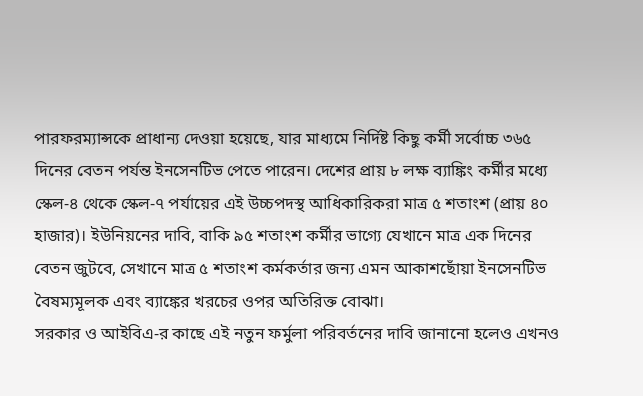পারফরম্যান্সকে প্রাধান্য দেওয়া হয়েছে, যার মাধ্যমে নির্দিষ্ট কিছু কর্মী সর্বোচ্চ ৩৬৫ দিনের বেতন পর্যন্ত ইনসেনটিভ পেতে পারেন। দেশের প্রায় ৮ লক্ষ ব্যাঙ্কিং কর্মীর মধ্যে স্কেল-৪ থেকে স্কেল-৭ পর্যায়ের এই উচ্চপদস্থ আধিকারিকরা মাত্র ৫ শতাংশ (প্রায় ৪০ হাজার)। ইউনিয়নের দাবি, বাকি ৯৫ শতাংশ কর্মীর ভাগ্যে যেখানে মাত্র এক দিনের বেতন জুটবে, সেখানে মাত্র ৫ শতাংশ কর্মকর্তার জন্য এমন আকাশছোঁয়া ইনসেনটিভ বৈষম্যমূলক এবং ব্যাঙ্কের খরচের ওপর অতিরিক্ত বোঝা।
সরকার ও আইবিএ-র কাছে এই নতুন ফর্মুলা পরিবর্তনের দাবি জানানো হলেও এখনও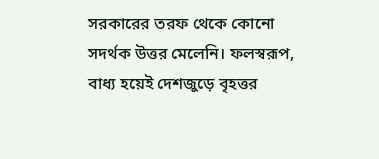সরকারের তরফ থেকে কোনো সদর্থক উত্তর মেলেনি। ফলস্বরূপ, বাধ্য হয়েই দেশজুড়ে বৃহত্তর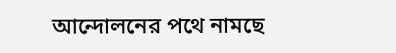আন্দোলনের পথে নামছে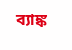ব্যাঙ্ক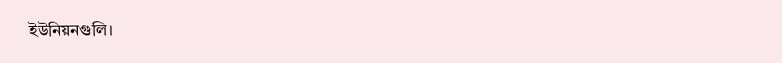ইউনিয়নগুলি।